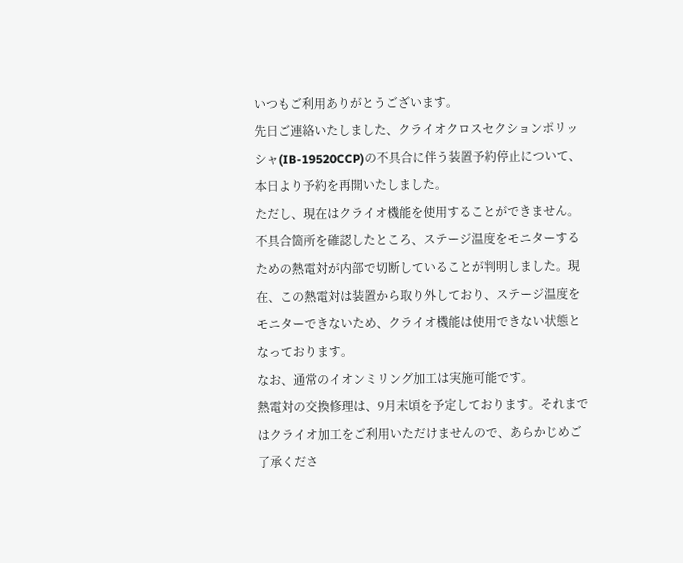いつもご利用ありがとうございます。
先日ご連絡いたしました、クライオクロスセクションポリッシャ(IB-19520CCP)の不具合に伴う装置予約停止について、本日より予約を再開いたしました。
ただし、現在はクライオ機能を使用することができません。
不具合箇所を確認したところ、ステージ温度をモニターするための熱電対が内部で切断していることが判明しました。現在、この熱電対は装置から取り外しており、ステージ温度をモニターできないため、クライオ機能は使用できない状態となっております。
なお、通常のイオンミリング加工は実施可能です。
熱電対の交換修理は、9月末頃を予定しております。それまではクライオ加工をご利用いただけませんので、あらかじめご了承くださ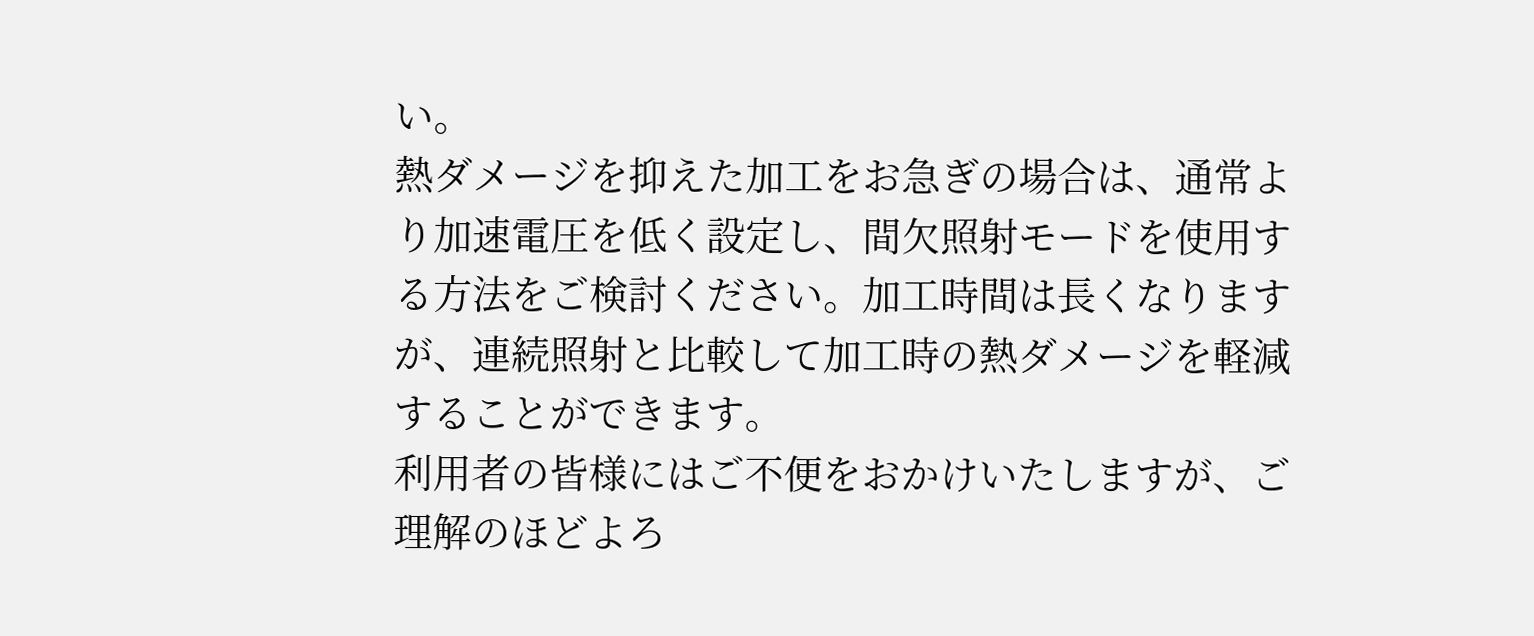い。
熱ダメージを抑えた加工をお急ぎの場合は、通常より加速電圧を低く設定し、間欠照射モードを使用する方法をご検討ください。加工時間は長くなりますが、連続照射と比較して加工時の熱ダメージを軽減することができます。
利用者の皆様にはご不便をおかけいたしますが、ご理解のほどよろ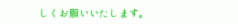しくお願いいたします。